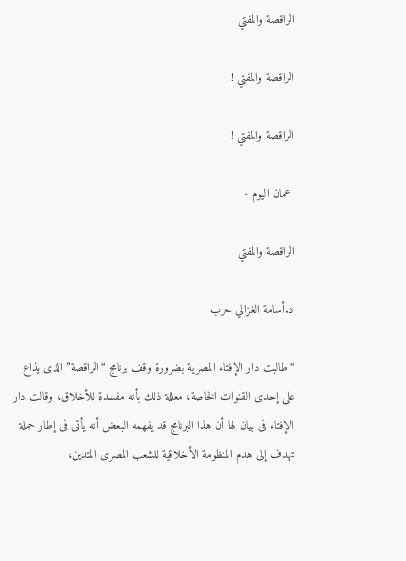الراقصة والمفتي

الراقصة والمفتي !

الراقصة والمفتي !

 عمان اليوم -

الراقصة والمفتي

د.أسامة الغزالي حرب

“طالبت دار الإفتاء المصرية بضرورة وقف برنامج “الراقصة” الذى يذاع على إحدى القنوات الخاصة، معللة ذلك بأنه مفسدة للأخلاق، وقالت دار الإفتاء فى بيان لها أن هذا البرنامج قد يفهمه البعض أنه يأتى فى إطار حملة تهدف إلى هدم المنظومة الأخلاقية للشعب المصرى المتدين،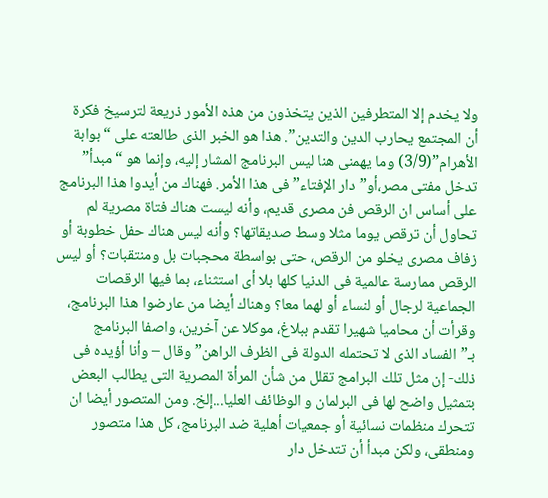ولا يخدم إلا المتطرفين الذين يتخذون من هذه الأمور ذريعة لترسيخ فكرة أن المجتمع يحارب الدين والتدين”. هذا هو الخبر الذى طالعته على “بوابة الأهرام”(3/9) وما يهمنى هنا ليس البرنامج المشار إليه، وإنما هو “مبدأ” تدخل مفتى مصر،أو”دار الإفتاء” فى هذا الأمر. فهناك من أيدوا هذا البرنامج على أساس ان الرقص فن مصرى قديم، وأنه ليست هناك فتاة مصرية لم تحاول أن ترقص يوما مثلا وسط صديقاتها؟ وأنه ليس هناك حفل خطوبة أو زفاف مصرى يخلو من الرقص، حتى بواسطة محجبات بل ومنتقبات؟ أو ليس الرقص ممارسة عالمية فى الدنيا كلها بلا أى استثناء، بما فيها الرقصات الجماعية لرجال أو لنساء أو لهما معا؟ وهناك أيضا من عارضوا هذا البرنامج، وقرأت أن محاميا شهيرا تقدم ببلاغ، موكلا عن آخرين، واصفا البرنامج بـ”الفساد الذى لا تحتمله الدولة فى الظرف الراهن” وقال – وأنا أؤيده فى ذلك- إن مثل تلك البرامج تقلل من شأن المرأة المصرية التى يطالب البعض بتمثيل واضح لها فى البرلمان و الوظائف العليا...إلخ. ومن المتصور أيضا ان تتحرك منظمات نسائية أو جمعيات أهلية ضد البرنامج، كل هذا متصور ومنطقى، ولكن مبدأ أن تتدخل دار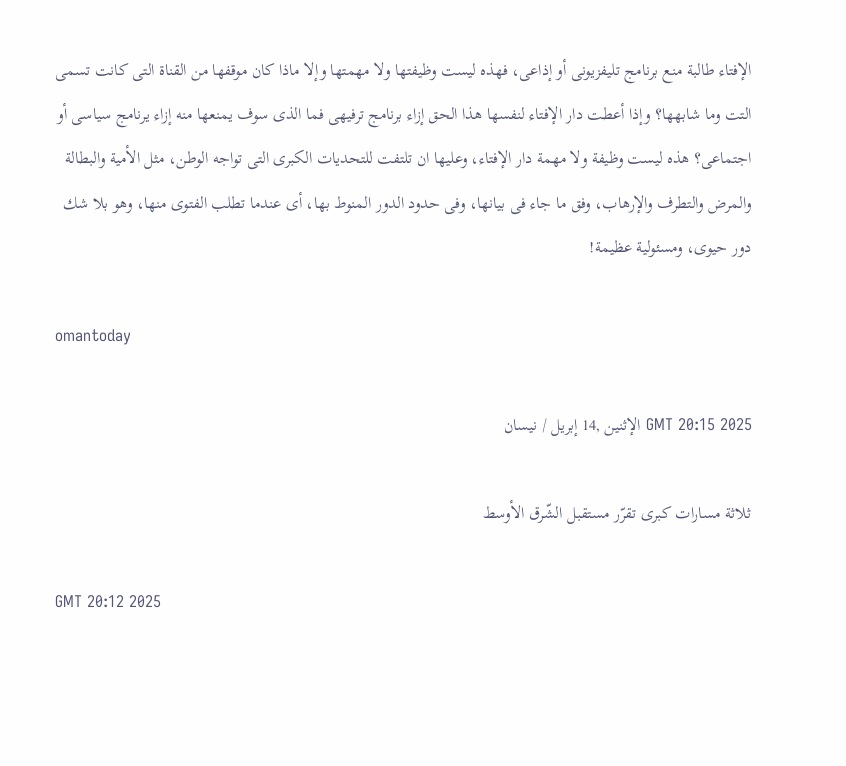الإفتاء طالبة منع برنامج تليفزيونى أو إذاعى، فهذه ليست وظيفتها ولا مهمتها وإلا ماذا كان موقفها من القناة التى كانت تسمى التت وما شابهها؟ وإذا أعطت دار الإفتاء لنفسها هذا الحق إزاء برنامج ترفيهى فما الذى سوف يمنعها منه إزاء يرنامج سياسى أو اجتماعى؟ هذه ليست وظيفة ولا مهمة دار الإفتاء، وعليها ان تلتفت للتحديات الكبرى التى تواجه الوطن، مثل الأمية والبطالة والمرض والتطرف والإرهاب، وفق ما جاء فى بيانها، وفى حدود الدور المنوط بها، أى عندما تطلب الفتوى منها، وهو بلا شك دور حيوى، ومسئولية عظيمة!

omantoday

GMT 20:15 2025 الإثنين ,14 إبريل / نيسان

ثلاثة مسارات كبرى تقرّر مستقبل الشّرق الأوسط

GMT 20:12 2025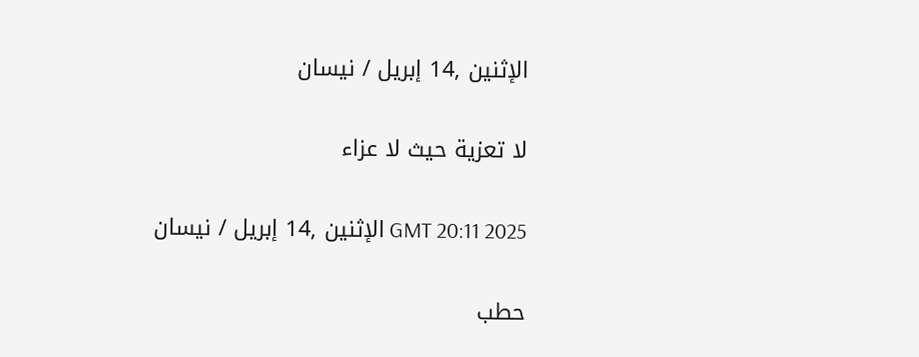الإثنين ,14 إبريل / نيسان

لا تعزية حيث لا عزاء

GMT 20:11 2025 الإثنين ,14 إبريل / نيسان

حطب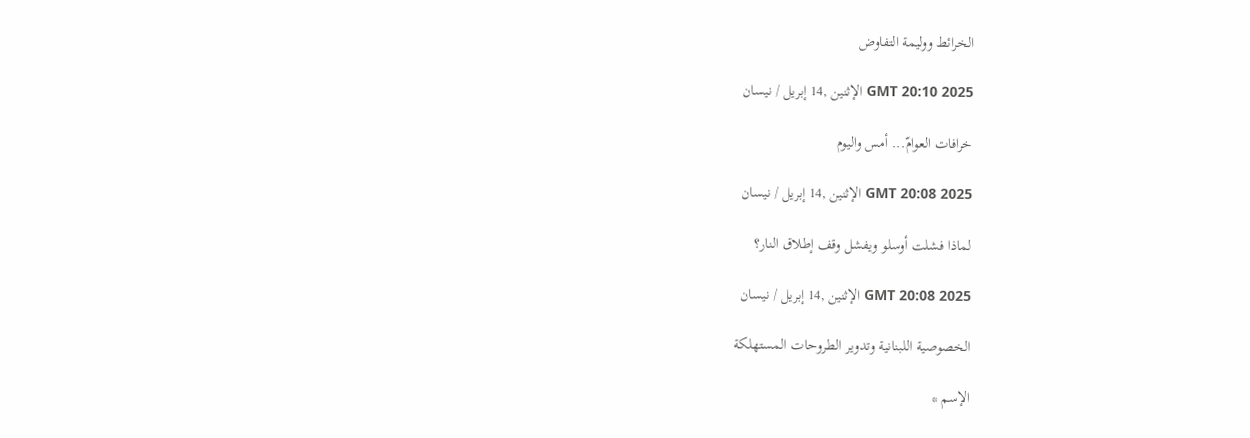الخرائط ووليمة التفاوض

GMT 20:10 2025 الإثنين ,14 إبريل / نيسان

خرافات العوامّ... أمس واليوم

GMT 20:08 2025 الإثنين ,14 إبريل / نيسان

لماذا فشلت أوسلو ويفشل وقف إطلاق النار؟

GMT 20:08 2025 الإثنين ,14 إبريل / نيسان

الخصوصية اللبنانية وتدوير الطروحات المستهلكة

الإسم *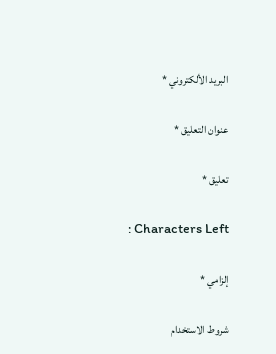البريد الألكتروني *

عنوان التعليق *

تعليق *

: Characters Left

إلزامي *

شروط الاستخدام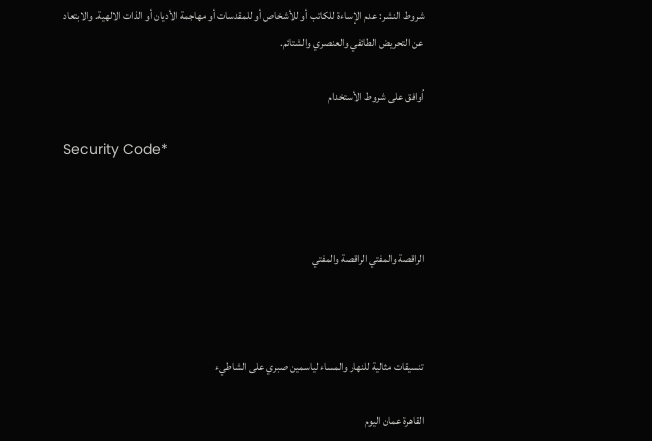شروط النشر: عدم الإساءة للكاتب أو للأشخاص أو للمقدسات أو مهاجمة الأديان أو الذات الالهية. والابتعاد عن التحريض الطائفي والعنصري والشتائم.

اُوافق على شروط الأستخدام

Security Code*



الراقصة والمفتي الراقصة والمفتي



تنسيقات مثالية للنهار والمساء لياسمين صبري على الشاطيء

القاهرة عمان اليوم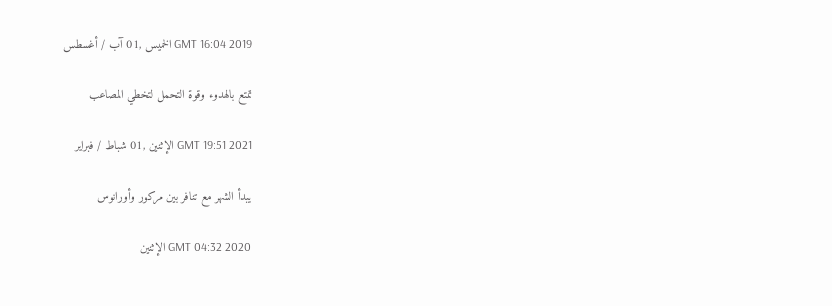GMT 16:04 2019 الخميس ,01 آب / أغسطس

تمتع بالهدوء وقوة التحمل لتخطي المصاعب

GMT 19:51 2021 الإثنين ,01 شباط / فبراير

يبدأ الشهر مع تنافر بين مركور وأورانوس

GMT 04:32 2020 الإثنين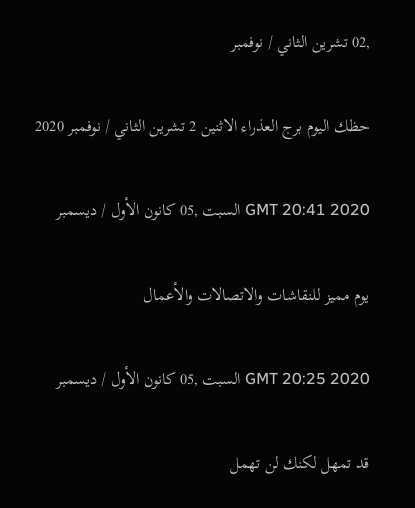,02 تشرين الثاني / نوفمبر

حظك اليوم برج العذراء الاثنين 2 تشرين الثاني / نوفمبر 2020

GMT 20:41 2020 السبت ,05 كانون الأول / ديسمبر

يوم مميز للنقاشات والاتصالات والأعمال

GMT 20:25 2020 السبت ,05 كانون الأول / ديسمبر

قد تمهل لكنك لن تهمل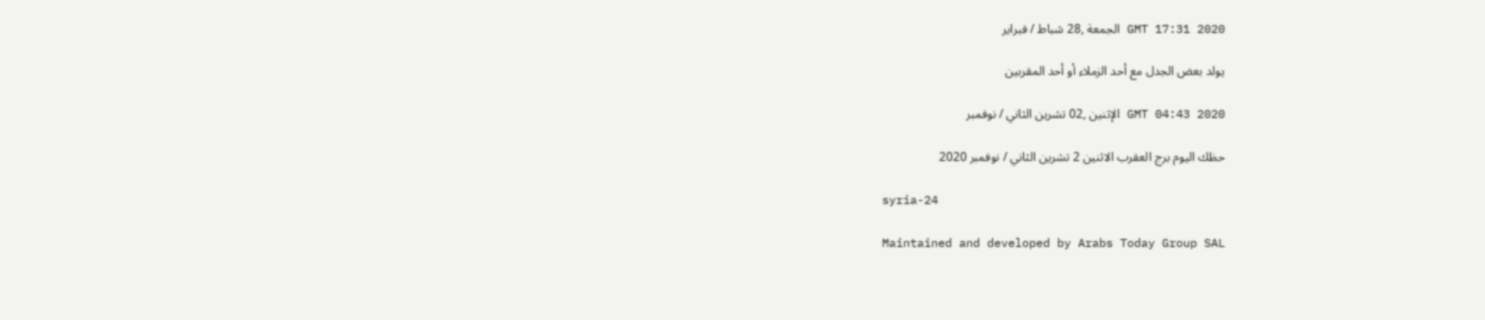GMT 17:31 2020 الجمعة ,28 شباط / فبراير

يولد بعض الجدل مع أحد الزملاء أو أحد المقربين

GMT 04:43 2020 الإثنين ,02 تشرين الثاني / نوفمبر

حظك اليوم برج العقرب الاثنين 2 تشرين الثاني / نوفمبر 2020

syria-24

Maintained and developed by Arabs Today Group SAL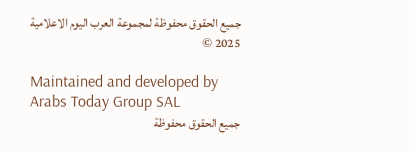جميع الحقوق محفوظة لمجموعة العرب اليوم الاعلامية 2025 ©

Maintained and developed by Arabs Today Group SAL
جميع الحقوق محفوظة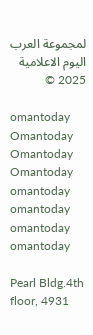لمجموعة العرب اليوم الاعلامية 2025 ©

omantoday Omantoday Omantoday Omantoday
omantoday omantoday omantoday
omantoday

Pearl Bldg.4th floor, 4931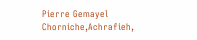Pierre Gemayel Chorniche,Achrafieh,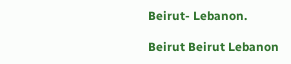Beirut- Lebanon.

Beirut Beirut Lebanon